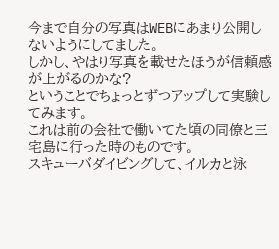今まで自分の写真はWEBにあまり公開しないようにしてました。
しかし、やはり写真を載せたほうが信頼感が上がるのかな?
ということでちょっとずつアップして実験してみます。
これは前の会社で働いてた頃の同僚と三宅島に行った時のものです。
スキューバダイビングして、イルカと泳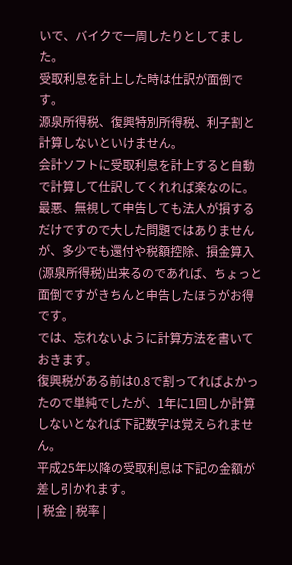いで、バイクで一周したりとしてました。
受取利息を計上した時は仕訳が面倒です。
源泉所得税、復興特別所得税、利子割と計算しないといけません。
会計ソフトに受取利息を計上すると自動で計算して仕訳してくれれば楽なのに。
最悪、無視して申告しても法人が損するだけですので大した問題ではありませんが、多少でも還付や税額控除、損金算入(源泉所得税)出来るのであれば、ちょっと面倒ですがきちんと申告したほうがお得です。
では、忘れないように計算方法を書いておきます。
復興税がある前は0.8で割ってればよかったので単純でしたが、1年に1回しか計算しないとなれば下記数字は覚えられません。
平成25年以降の受取利息は下記の金額が差し引かれます。
| 税金 | 税率 |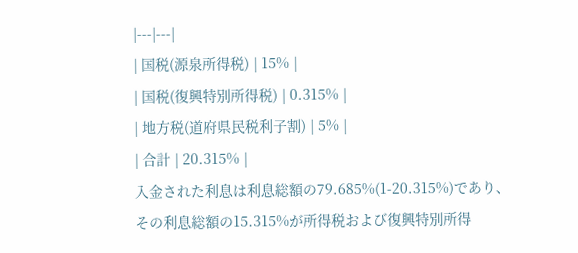|---|---|
| 国税(源泉所得税) | 15% |
| 国税(復興特別所得税) | 0.315% |
| 地方税(道府県民税利子割) | 5% |
| 合計 | 20.315% |
入金された利息は利息総額の79.685%(1-20.315%)であり、その利息総額の15.315%が所得税および復興特別所得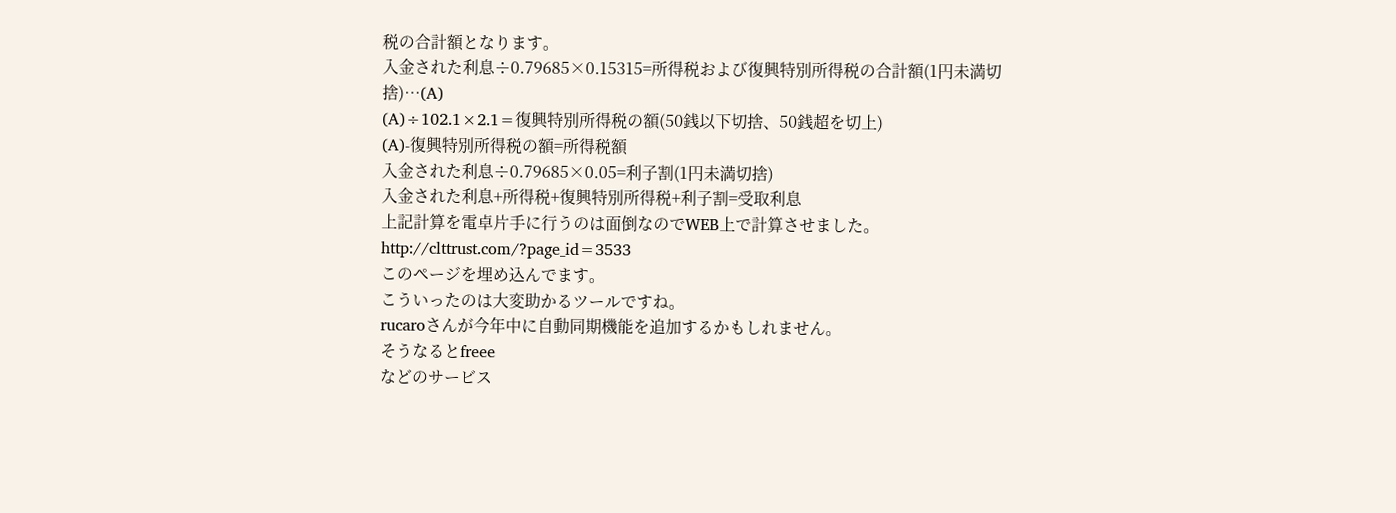税の合計額となります。
入金された利息÷0.79685×0.15315=所得税および復興特別所得税の合計額(1円未満切捨)…(A)
(A)÷102.1×2.1=復興特別所得税の額(50銭以下切捨、50銭超を切上)
(A)-復興特別所得税の額=所得税額
入金された利息÷0.79685×0.05=利子割(1円未満切捨)
入金された利息+所得税+復興特別所得税+利子割=受取利息
上記計算を電卓片手に行うのは面倒なのでWEB上で計算させました。
http://clttrust.com/?page_id=3533
このページを埋め込んでます。
こういったのは大変助かるツールですね。
rucaroさんが今年中に自動同期機能を追加するかもしれません。
そうなるとfreee
などのサービス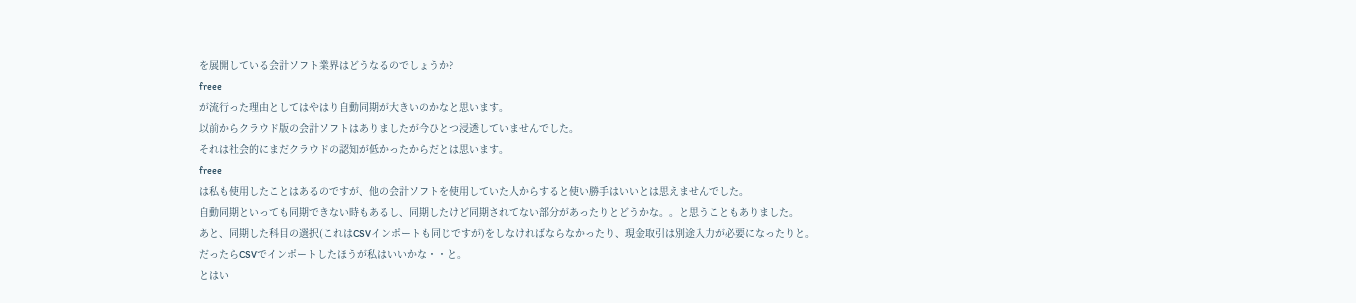を展開している会計ソフト業界はどうなるのでしょうか?
freee
が流行った理由としてはやはり自動同期が大きいのかなと思います。
以前からクラウド版の会計ソフトはありましたが今ひとつ浸透していませんでした。
それは社会的にまだクラウドの認知が低かったからだとは思います。
freee
は私も使用したことはあるのですが、他の会計ソフトを使用していた人からすると使い勝手はいいとは思えませんでした。
自動同期といっても同期できない時もあるし、同期したけど同期されてない部分があったりとどうかな。。と思うこともありました。
あと、同期した科目の選択(これはCSVインポートも同じですが)をしなければならなかったり、現金取引は別途入力が必要になったりと。
だったらCSVでインポートしたほうが私はいいかな・・と。
とはい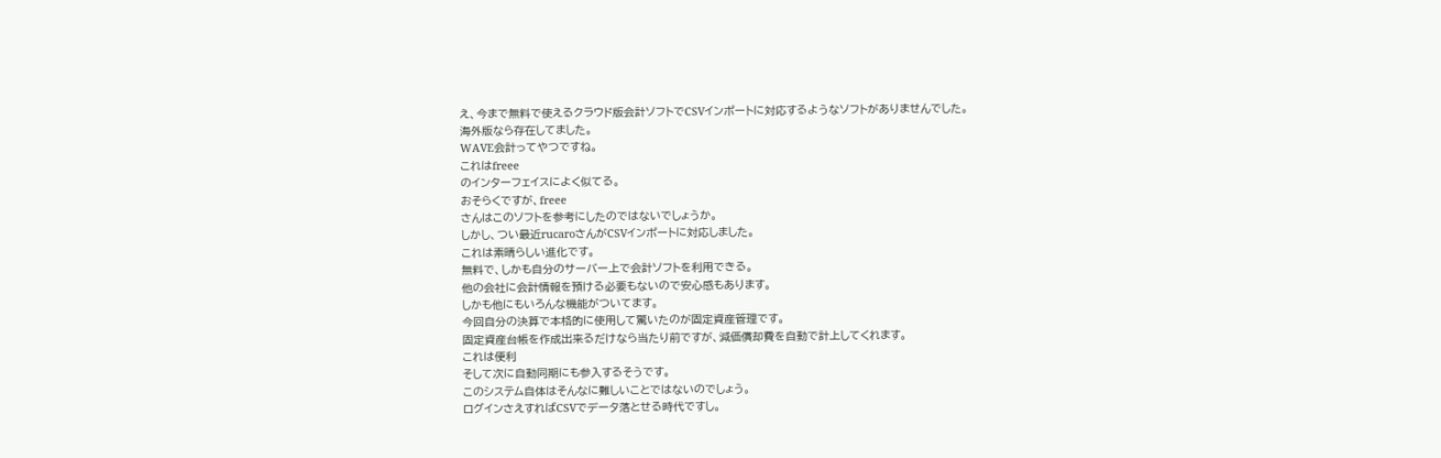え、今まで無料で使えるクラウド版会計ソフトでCSVインポートに対応するようなソフトがありませんでした。
海外版なら存在してました。
WAVE会計ってやつですね。
これはfreee
のインターフェイスによく似てる。
おそらくですが、freee
さんはこのソフトを参考にしたのではないでしょうか。
しかし、つい最近rucaroさんがCSVインポートに対応しました。
これは素晴らしい進化です。
無料で、しかも自分のサーバー上で会計ソフトを利用できる。
他の会社に会計情報を預ける必要もないので安心感もあります。
しかも他にもいろんな機能がついてます。
今回自分の決算で本格的に使用して驚いたのが固定資産管理です。
固定資産台帳を作成出来るだけなら当たり前ですが、減価償却費を自動で計上してくれます。
これは便利
そして次に自動同期にも参入するそうです。
このシステム自体はそんなに難しいことではないのでしょう。
ログインさえすればCSVでデータ落とせる時代ですし。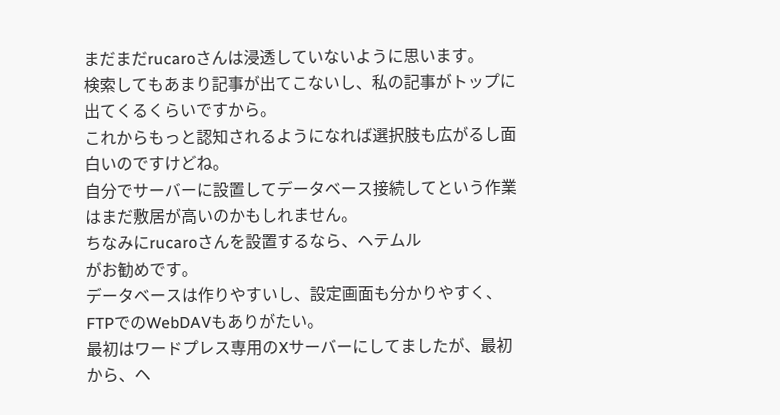まだまだrucaroさんは浸透していないように思います。
検索してもあまり記事が出てこないし、私の記事がトップに出てくるくらいですから。
これからもっと認知されるようになれば選択肢も広がるし面白いのですけどね。
自分でサーバーに設置してデータベース接続してという作業はまだ敷居が高いのかもしれません。
ちなみにrucaroさんを設置するなら、ヘテムル
がお勧めです。
データベースは作りやすいし、設定画面も分かりやすく、FTPでのWebDAVもありがたい。
最初はワードプレス専用のXサーバーにしてましたが、最初から、ヘ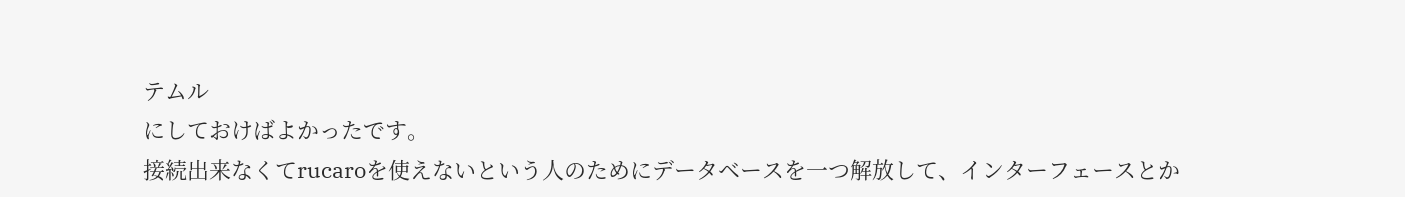テムル
にしておけばよかったです。
接続出来なくてrucaroを使えないという人のためにデータベースを一つ解放して、インターフェースとか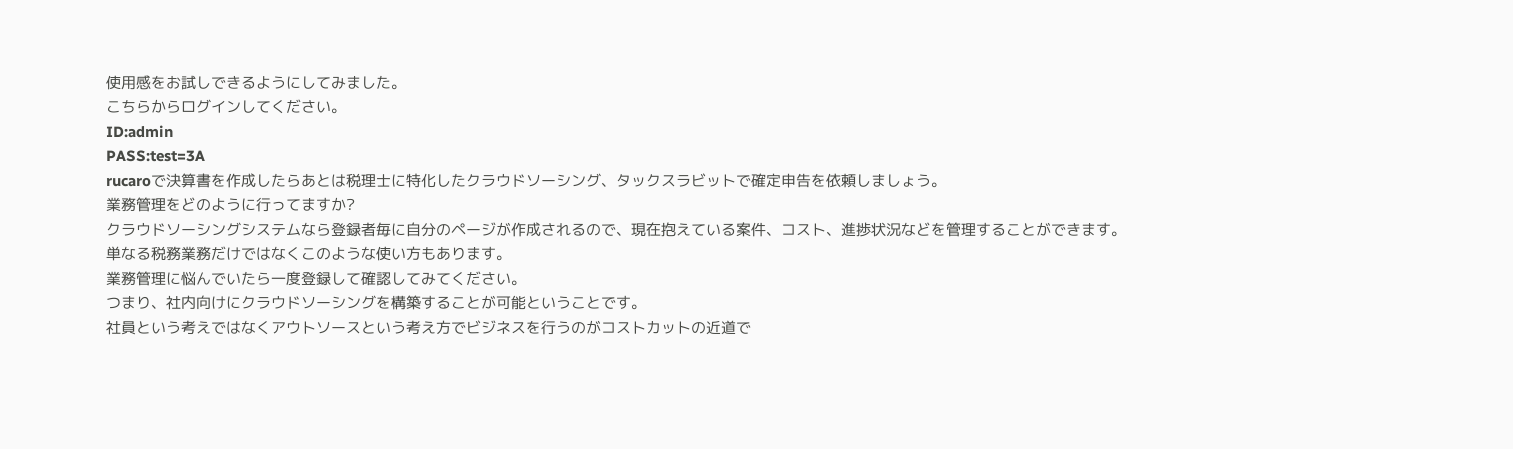使用感をお試しできるようにしてみました。
こちらからログインしてください。
ID:admin
PASS:test=3A
rucaroで決算書を作成したらあとは税理士に特化したクラウドソーシング、タックスラビットで確定申告を依頼しましょう。
業務管理をどのように行ってますか?
クラウドソーシングシステムなら登録者毎に自分のページが作成されるので、現在抱えている案件、コスト、進捗状況などを管理することができます。
単なる税務業務だけではなくこのような使い方もあります。
業務管理に悩んでいたら一度登録して確認してみてください。
つまり、社内向けにクラウドソーシングを構築することが可能ということです。
社員という考えではなくアウトソースという考え方でビジネスを行うのがコストカットの近道で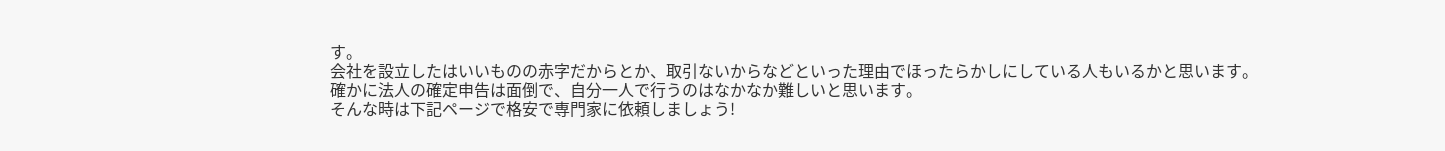す。
会社を設立したはいいものの赤字だからとか、取引ないからなどといった理由でほったらかしにしている人もいるかと思います。
確かに法人の確定申告は面倒で、自分一人で行うのはなかなか難しいと思います。
そんな時は下記ページで格安で専門家に依頼しましょう!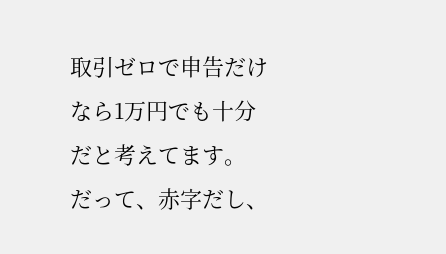取引ゼロで申告だけなら1万円でも十分だと考えてます。
だって、赤字だし、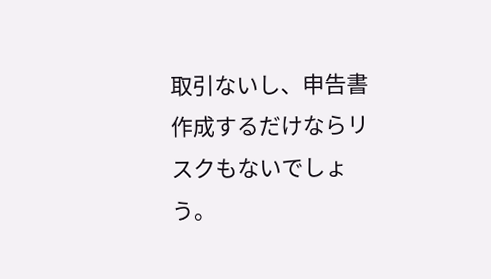取引ないし、申告書作成するだけならリスクもないでしょう。